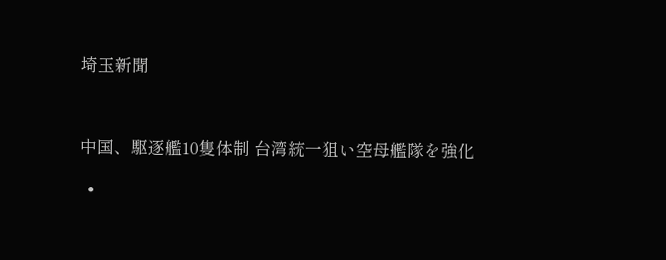埼玉新聞



中国、駆逐艦10隻体制 台湾統一狙い空母艦隊を強化

  •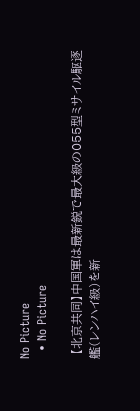No Picture
  • No Picture

 【北京共同】中国軍は最新鋭で最大級の055型ミサイル駆逐艦(レンハイ級)を新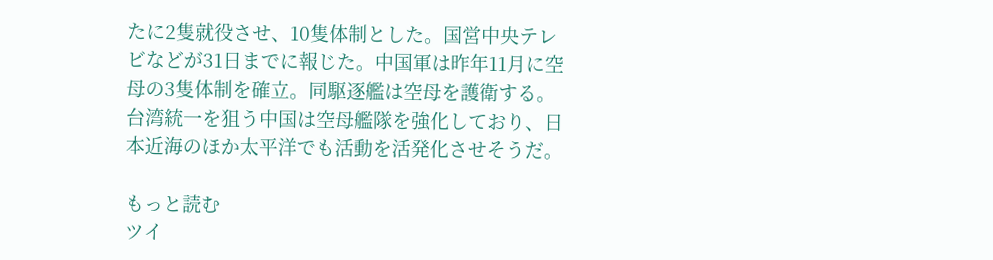たに2隻就役させ、10隻体制とした。国営中央テレビなどが31日までに報じた。中国軍は昨年11月に空母の3隻体制を確立。同駆逐艦は空母を護衛する。台湾統一を狙う中国は空母艦隊を強化しており、日本近海のほか太平洋でも活動を活発化させそうだ。

もっと読む
ツイ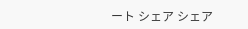ート シェア シェア